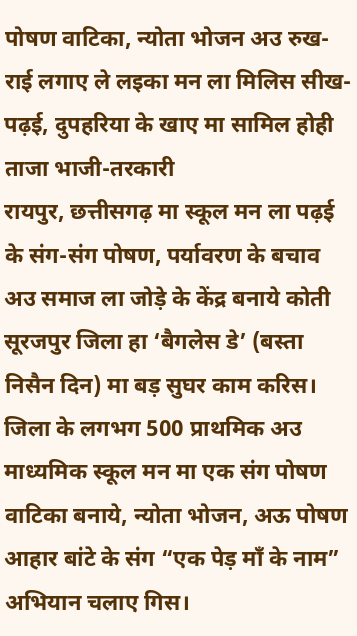पोषण वाटिका, न्योता भोजन अउ रुख-राई लगाए ले लइका मन ला मिलिस सीख-पढ़ई, दुपहरिया के खाए मा सामिल होही ताजा भाजी-तरकारी
रायपुर, छत्तीसगढ़ मा स्कूल मन ला पढ़ई के संग-संग पोषण, पर्यावरण के बचाव अउ समाज ला जोड़े के केंद्र बनाये कोती सूरजपुर जिला हा ‘बैगलेस डे’ (बस्ता निसैन दिन) मा बड़ सुघर काम करिस।
जिला के लगभग 500 प्राथमिक अउ माध्यमिक स्कूल मन मा एक संग पोषण वाटिका बनाये, न्योता भोजन, अऊ पोषण आहार बांटे के संग “एक पेड़ माँ के नाम” अभियान चलाए गिस।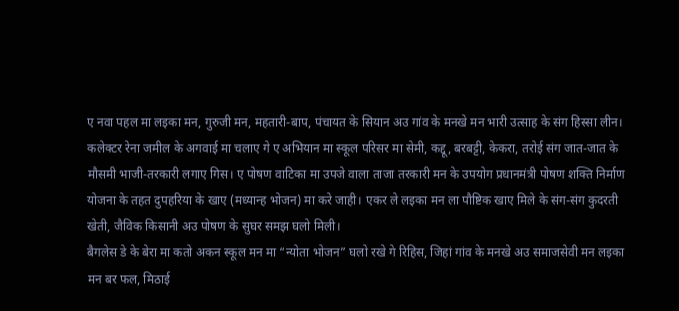ए नवा पहल मा लइका मन, गुरुजी मन, महतारी-बाप, पंचायत के सियान अउ गांव के मनखे मन भारी उत्साह के संग हिस्सा लीन।
कलेक्टर रेना जमील के अगवाई मा चलाए गे ए अभियान मा स्कूल परिसर मा सेमी, कद्दू, बरबट्टी, केकरा, तरोई संग जात-जात के मौसमी भाजी-तरकारी लगाए गिस। ए पोषण वाटिका मा उपजे वाला ताजा तरकारी मन के उपयोग प्रधानमंत्री पोषण शक्ति निर्माण योजना के तहत दुपहरिया के खाए (मध्यान्ह भोजन) मा करे जाही। एकर ले लइका मन ला पौष्टिक खाए मिले के संग-संग कुदरती खेती, जैविक किसानी अउ पोषण के सुघर समझ घलो मिली।
बैगलेस डे के बेरा मा कतो अकन स्कूल मन मा “न्योता भोजन” घलो रखे गे रिहिस, जिहां गांव के मनखे अउ समाजसेवी मन लइका मन बर फल, मिठाई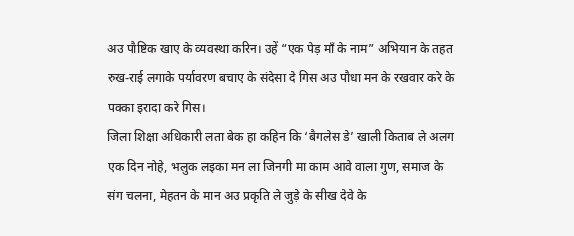अउ पौष्टिक खाए के व्यवस्था करिन। उहें “एक पेड़ माँ के नाम” अभियान के तहत रुख-राई लगाके पर्यावरण बचाए के संदेसा दे गिस अउ पौधा मन के रखवार करे के पक्का इरादा करे गिस।
जिला शिक्षा अधिकारी लता बेक हा कहिन कि ‘बैगलेस डे’ खाली किताब ले अलग एक दिन नोहे, भलुक लइका मन ला जिनगी मा काम आवे वाला गुण, समाज के संग चलना, मेहतन के मान अउ प्रकृति ले जुड़े के सीख देवे के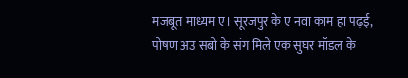मजबूत माध्यम ए। सूरजपुर के ए नवा काम हा पढ़ई, पोषण अउ सबो के संग मिले एक सुघर मॉडल के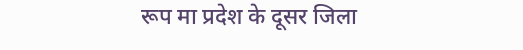रूप मा प्रदेश के दूसर जिला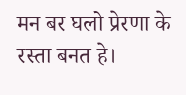मन बर घलो प्रेरणा के रस्ता बनत हे।